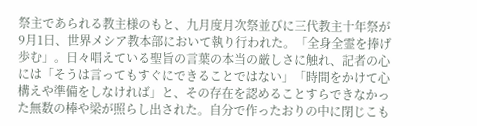祭主であられる教主様のもと、九月度月次祭並びに三代教主十年祭が9月1日、世界メシア教本部において執り行われた。「全身全霊を捧げ歩む」。日々唱えている聖旨の言葉の本当の厳しさに触れ、記者の心には「そうは言ってもすぐにできることではない」「時間をかけて心構えや準備をしなければ」と、その存在を認めることすらできなかった無数の棒や梁が照らし出された。自分で作ったおりの中に閉じこも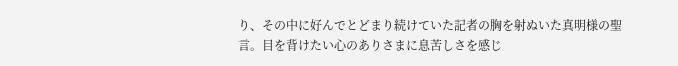り、その中に好んでとどまり続けていた記者の胸を射ぬいた真明様の聖言。目を背けたい心のありさまに息苦しさを感じ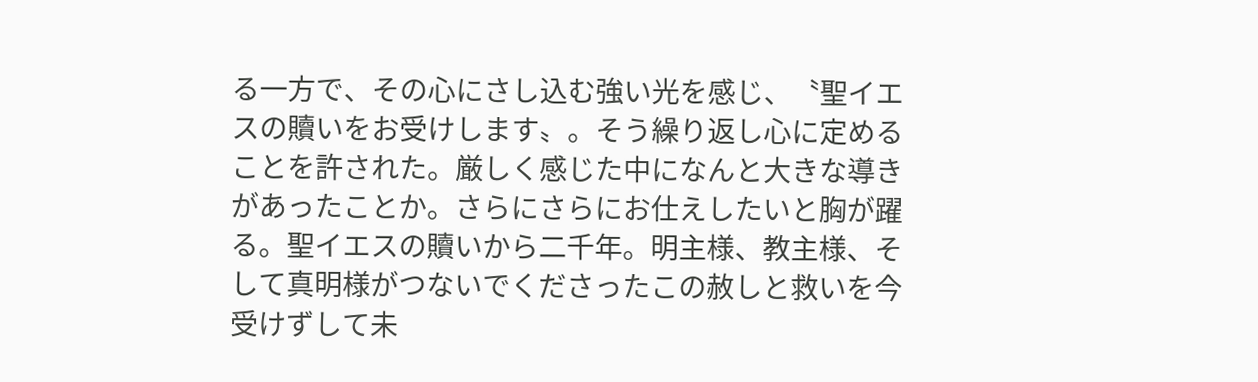る一方で、その心にさし込む強い光を感じ、〝聖イエスの贖いをお受けします〟。そう繰り返し心に定めることを許された。厳しく感じた中になんと大きな導きがあったことか。さらにさらにお仕えしたいと胸が躍る。聖イエスの贖いから二千年。明主様、教主様、そして真明様がつないでくださったこの赦しと救いを今受けずして未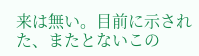来は無い。目前に示された、またとないこの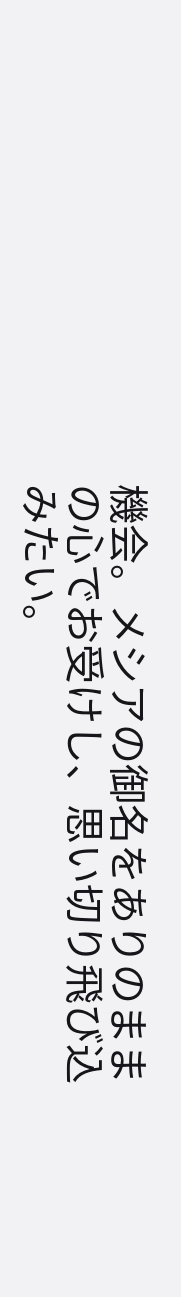機会。メシアの御名をありのままの心でお受けし、思い切り飛び込みたい。